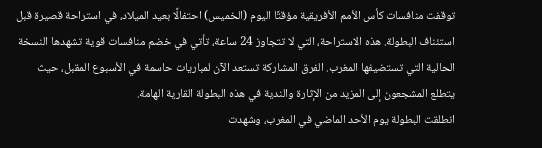توقفت منافسات كأس الأمم الأفريقية مؤقتًا اليوم (الخميس) احتفالًا بعيد الميلاد، في استراحة قصيرة قبل استئناف البطولة. هذه الاستراحة، التي لا تتجاوز 24 ساعة، تأتي في خضم منافسات قوية تشهدها النسخة الحالية التي تستضيفها المغرب. الفرق المشاركة تستعد الآن لمباريات حاسمة في الأسبوع المقبل، حيث يتطلع المشجعون إلى المزيد من الإثارة والندية في هذه البطولة القارية الهامة.
انطلقت البطولة يوم الأحد الماضي في المغرب، وشهدت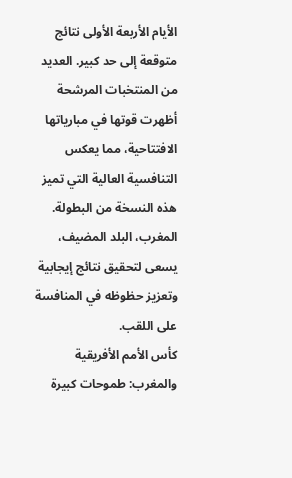الأيام الأربعة الأولى نتائج متوقعة إلى حد كبير. العديد من المنتخبات المرشحة أظهرت قوتها في مبارياتها الافتتاحية، مما يعكس التنافسية العالية التي تميز هذه النسخة من البطولة. المغرب، البلد المضيف، يسعى لتحقيق نتائج إيجابية وتعزيز حظوظه في المنافسة على اللقب.
كأس الأمم الأفريقية والمغرب: طموحات كبيرة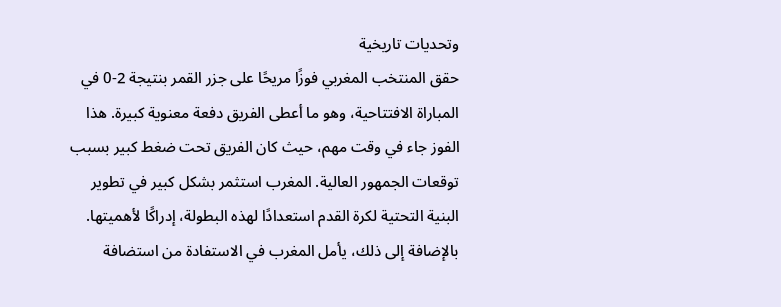وتحديات تاريخية
حقق المنتخب المغربي فوزًا مريحًا على جزر القمر بنتيجة 2-0 في المباراة الافتتاحية، وهو ما أعطى الفريق دفعة معنوية كبيرة. هذا الفوز جاء في وقت مهم، حيث كان الفريق تحت ضغط كبير بسبب توقعات الجمهور العالية. المغرب استثمر بشكل كبير في تطوير البنية التحتية لكرة القدم استعدادًا لهذه البطولة، إدراكًا لأهميتها.
بالإضافة إلى ذلك، يأمل المغرب في الاستفادة من استضافة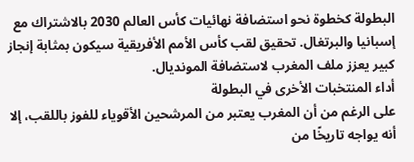البطولة كخطوة نحو استضافة نهائيات كأس العالم 2030 بالاشتراك مع إسبانيا والبرتغال. تحقيق لقب كأس الأمم الأفريقية سيكون بمثابة إنجاز كبير يعزز ملف المغرب لاستضافة المونديال.
أداء المنتخبات الأخرى في البطولة
على الرغم من أن المغرب يعتبر من المرشحين الأقوياء للفوز باللقب، إلا أنه يواجه تاريخًا من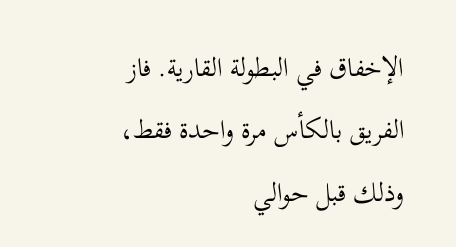الإخفاق في البطولة القارية. فاز الفريق بالكأس مرة واحدة فقط، وذلك قبل حوالي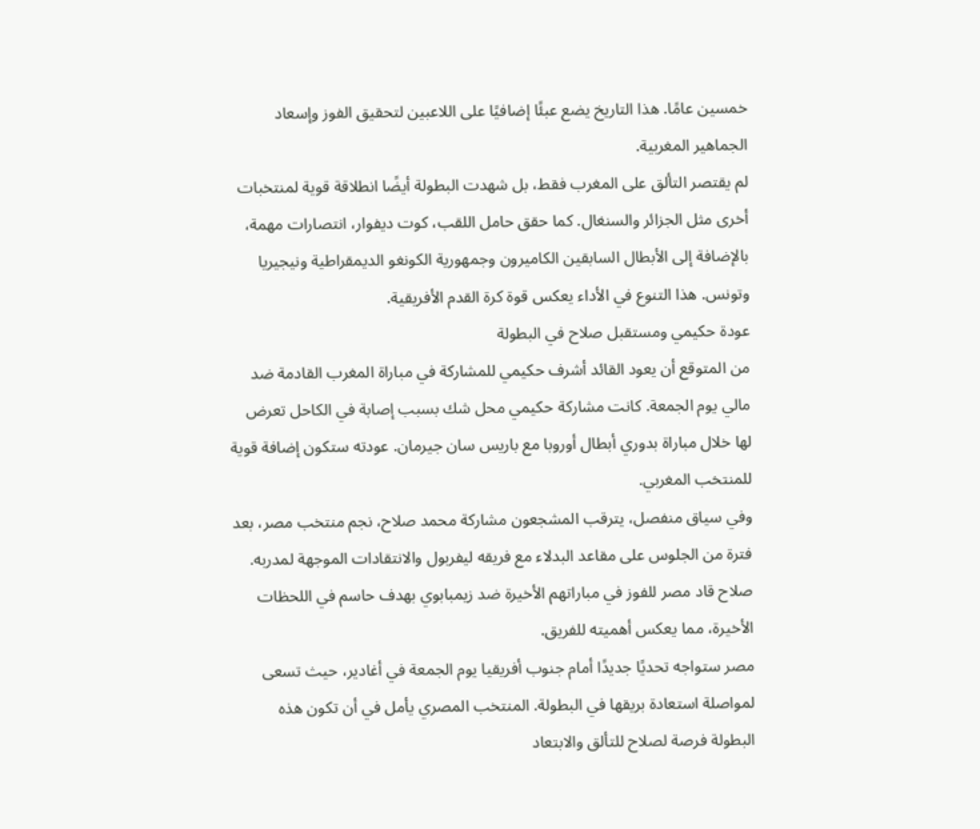خمسين عامًا. هذا التاريخ يضع عبئًا إضافيًا على اللاعبين لتحقيق الفوز وإسعاد الجماهير المغربية.
لم يقتصر التألق على المغرب فقط، بل شهدت البطولة أيضًا انطلاقة قوية لمنتخبات أخرى مثل الجزائر والسنغال. كما حقق حامل اللقب، كوت ديفوار، انتصارات مهمة، بالإضافة إلى الأبطال السابقين الكاميرون وجمهورية الكونغو الديمقراطية ونيجيريا وتونس. هذا التنوع في الأداء يعكس قوة كرة القدم الأفريقية.
عودة حكيمي ومستقبل صلاح في البطولة
من المتوقع أن يعود القائد أشرف حكيمي للمشاركة في مباراة المغرب القادمة ضد مالي يوم الجمعة. كانت مشاركة حكيمي محل شك بسبب إصابة في الكاحل تعرض لها خلال مباراة بدوري أبطال أوروبا مع باريس سان جيرمان. عودته ستكون إضافة قوية للمنتخب المغربي.
وفي سياق منفصل، يترقب المشجعون مشاركة محمد صلاح، نجم منتخب مصر، بعد فترة من الجلوس على مقاعد البدلاء مع فريقه ليفربول والانتقادات الموجهة لمدربه. صلاح قاد مصر للفوز في مباراتهم الأخيرة ضد زيمبابوي بهدف حاسم في اللحظات الأخيرة، مما يعكس أهميته للفريق.
مصر ستواجه تحديًا جديدًا أمام جنوب أفريقيا يوم الجمعة في أغادير، حيث تسعى لمواصلة استعادة بريقها في البطولة. المنتخب المصري يأمل في أن تكون هذه البطولة فرصة لصلاح للتألق والابتعاد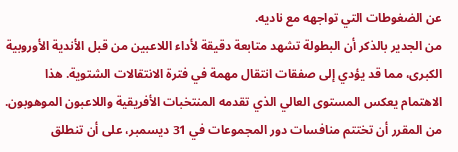عن الضغوطات التي تواجهه مع ناديه.
من الجدير بالذكر أن البطولة تشهد متابعة دقيقة لأداء اللاعبين من قبل الأندية الأوروبية الكبرى، مما قد يؤدي إلى صفقات انتقال مهمة في فترة الانتقالات الشتوية. هذا الاهتمام يعكس المستوى العالي الذي تقدمه المنتخبات الأفريقية واللاعبون الموهوبون.
من المقرر أن تختتم منافسات دور المجموعات في 31 ديسمبر، على أن تنطلق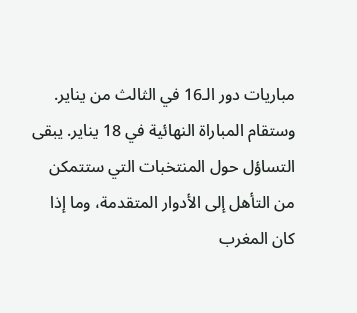مباريات دور الـ16 في الثالث من يناير. وستقام المباراة النهائية في 18 يناير. يبقى التساؤل حول المنتخبات التي ستتمكن من التأهل إلى الأدوار المتقدمة، وما إذا كان المغرب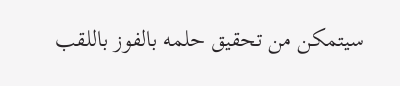سيتمكن من تحقيق حلمه بالفوز باللقب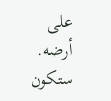على أرضه. ستكون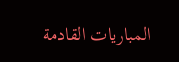المباريات القادمة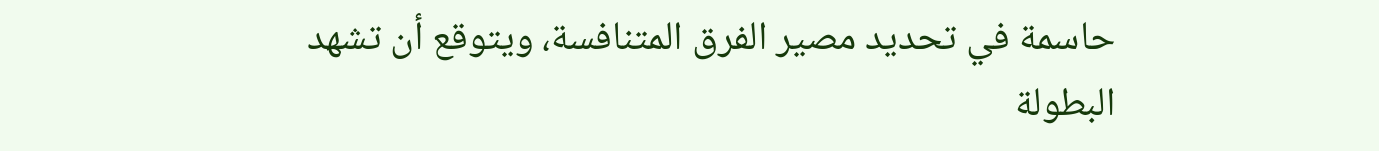حاسمة في تحديد مصير الفرق المتنافسة، ويتوقع أن تشهد البطولة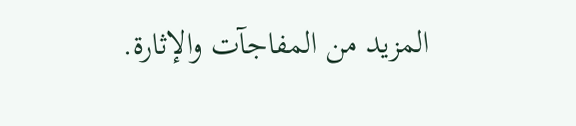المزيد من المفاجآت والإثارة.